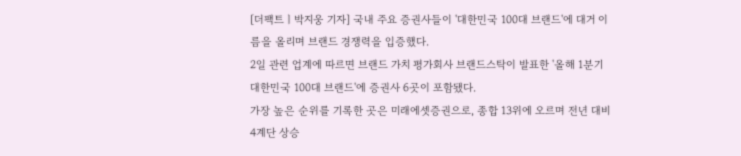[더팩트ㅣ박지웅 기자] 국내 주요 증권사들이 '대한민국 100대 브랜드'에 대거 이름을 올리며 브랜드 경쟁력을 입증했다.
2일 관련 업계에 따르면 브랜드 가치 평가회사 브랜드스탁이 발표한 '올해 1분기 대한민국 100대 브랜드'에 증권사 6곳이 포함됐다.
가장 높은 순위를 기록한 곳은 미래에셋증권으로, 종합 13위에 오르며 전년 대비 4계단 상승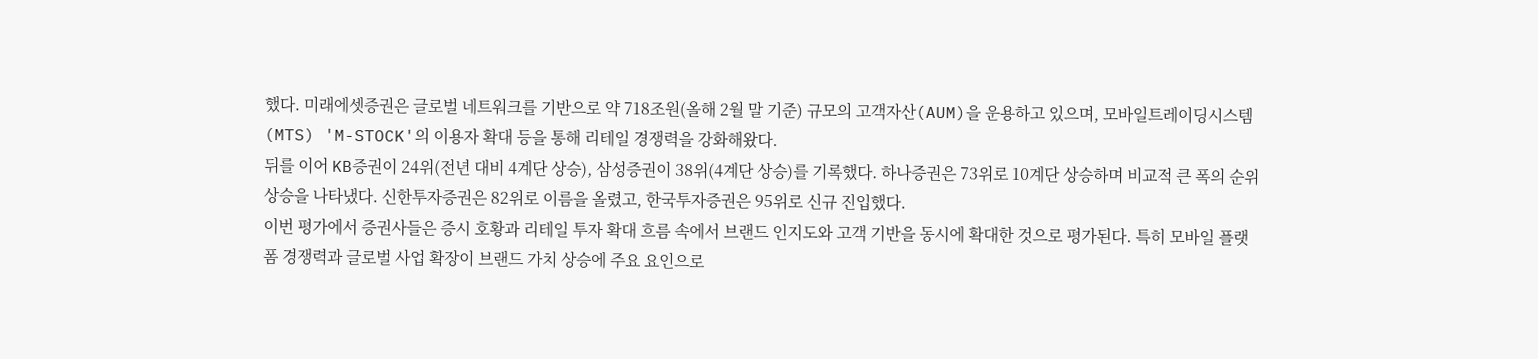했다. 미래에셋증권은 글로벌 네트워크를 기반으로 약 718조원(올해 2월 말 기준) 규모의 고객자산(AUM)을 운용하고 있으며, 모바일트레이딩시스템(MTS) 'M-STOCK'의 이용자 확대 등을 통해 리테일 경쟁력을 강화해왔다.
뒤를 이어 KB증권이 24위(전년 대비 4계단 상승), 삼성증권이 38위(4계단 상승)를 기록했다. 하나증권은 73위로 10계단 상승하며 비교적 큰 폭의 순위 상승을 나타냈다. 신한투자증권은 82위로 이름을 올렸고, 한국투자증권은 95위로 신규 진입했다.
이번 평가에서 증권사들은 증시 호황과 리테일 투자 확대 흐름 속에서 브랜드 인지도와 고객 기반을 동시에 확대한 것으로 평가된다. 특히 모바일 플랫폼 경쟁력과 글로벌 사업 확장이 브랜드 가치 상승에 주요 요인으로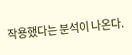작용했다는 분석이 나온다.